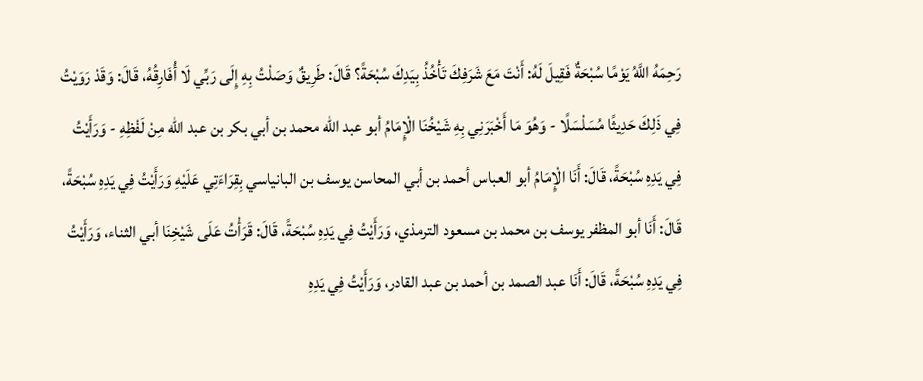رَحِمَهُ اللَّهُ يَوْمًا سُبْحَةٌ فَقِيلَ لَهُ: أَنْتَ مَعَ شَرَفِكَ تَأْخُذُ بِيَدِكَ سُبْحَةً؟ قَالَ: طَرِيقٌ وَصَلْتُ بِهِ إِلَى رَبِّي لَا أُفَارِقُهُ، قَالَ: وَقَدْ رَوَيْتُ فِي ذَلِكَ حَدِيثًا مُسَلْسَلًا - وَهُوَ مَا أَخْبَرَنِي بِهِ شَيْخُنَا الْإِمَامُ أبو عبد الله محمد بن أبي بكر بن عبد الله مِنْ لَفْظِهِ - وَرَأَيْتُ فِي يَدِهِ سُبْحَةً، قَالَ: أَنَا الْإِمَامُ أبو العباس أحمد بن أبي المحاسن يوسف بن البانياسي بِقِرَاءَتِي عَلَيْهِ وَرَأَيْتُ فِي يَدِهِ سُبْحَةً، قَالَ: أَنَا أبو المظفر يوسف بن محمد بن مسعود الترمذي، وَرَأَيْتُ فِي يَدِهِ سُبْحَةً، قَالَ: قَرَأْتُ عَلَى شَيْخِنَا أبي الثناء، وَرَأَيْتُ فِي يَدِهِ سُبْحَةً، قَالَ: أَنَا عبد الصمد بن أحمد بن عبد القادر، وَرَأَيْتُ فِي يَدِهِ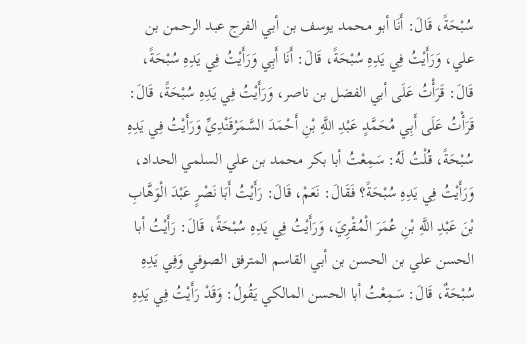سُبْحَةً، قَالَ: أَنَا أبو محمد يوسف بن أبي الفرج عبد الرحمن بن علي، وَرَأَيْتُ فِي يَدِهِ سُبْحَةً، قَالَ: أَنَا أَبِي وَرَأَيْتُ فِي يَدِهِ سُبْحَةً، قَالَ: قَرَأْتُ عَلَى أبي الفضل بن ناصر، وَرَأَيْتُ فِي يَدِهِ سُبْحَةً، قَالَ: قَرَأْتُ عَلَى أَبِي مُحَمَّدٍ عَبْدِ اللَّهِ بْنِ أَحْمَدَ السَّمَرْقَنْدِيِّ وَرَأَيْتُ فِي يَدِهِ سُبْحَةً، قُلْتُ لَهُ: سَمِعْتُ أبا بكر محمد بن علي السلمي الحداد، وَرَأَيْتُ فِي يَدِهِ سُبْحَةً؟ فَقَالَ: نَعَمْ، قَالَ: رَأَيْتُ أَبَا نَصْرٍ عَبْدَ الْوَهَّابِ بْنَ عَبْدِ اللَّهِ بْنِ عُمَرَ الْمُقْرِيَ، وَرَأَيْتُ فِي يَدِهِ سُبْحَةً، قَالَ: رَأَيْتُ أبا الحسن علي بن الحسن بن أبي القاسم المترفق الصوفي وَفِي يَدِهِ سُبْحَةٌ، قَالَ: سَمِعْتُ أبا الحسن المالكي يَقُولُ: وَقَدْ رَأَيْتُ فِي يَدِهِ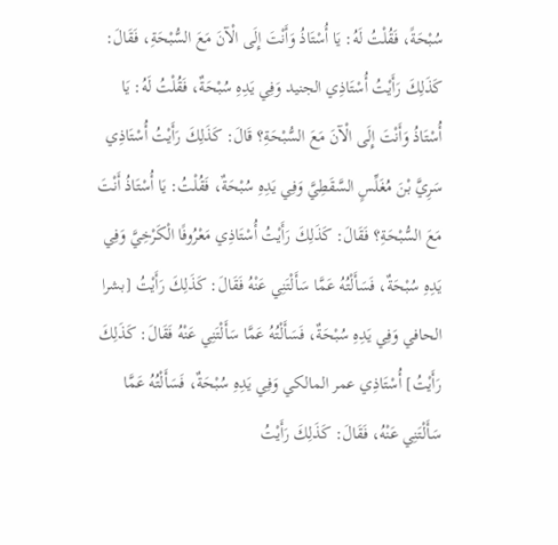سُبْحَةً، فَقُلْتُ لَهُ: يَا أُسْتَاذُ وَأَنْتَ إِلَى الْآنَ مَعَ السُّبْحَةِ، فَقَالَ: كَذَلِكَ رَأَيْتُ أُسْتَاذِي الجنيد وَفِي يَدِهِ سُبْحَةٌ، فَقُلْتُ لَهُ: يَا أُسْتَاذُ وَأَنْتَ إِلَى الْآنَ مَعَ السُّبْحَةِ؟ قَالَ: كَذَلِكَ رَأَيْتُ أُسْتَاذِي سَرِيَّ بْنَ مُغَلِّسٍ السَّقَطِيَّ وَفِي يَدِهِ سُبْحَةٌ، فَقُلْتُ: يَا أُسْتَاذُ أَنْتَ مَعَ السُّبْحَةِ؟ فَقَالَ: كَذَلِكَ رَأَيْتُ أُسْتَاذِي مَعْرُوفًا الْكَرْخِيَّ وَفِي يَدِهِ سُبْحَةٌ، فَسَأَلْتُهُ عَمَّا سَأَلْتَنِي عَنْهُ فَقَالَ: كَذَلِكَ رَأَيْتُ [بشرا الحافي وَفِي يَدِهِ سُبْحَةٌ، فَسَأَلْتُهُ عَمَّا سَأَلْتَنِي عَنْهُ فَقَالَ: كَذَلِكَ رَأَيْتُ] أُسْتَاذِي عمر المالكي وَفِي يَدِهِ سُبْحَةٌ، فَسَأَلْتُهُ عَمَّا سَأَلْتَنِي عَنْهُ، فَقَالَ: كَذَلِكَ رَأَيْتُ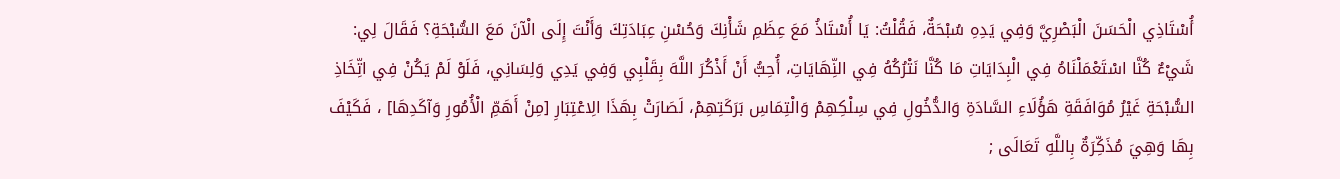أُسْتَاذِي الْحَسَنَ الْبَصْرِيَّ وَفِي يَدِهِ سُبْحَةٌ، فَقُلْتُ: يَا أُسْتَاذُ مَعَ عِظَمِ شَأْنِكَ وَحُسْنِ عِبَادَتِكَ وَأَنْتَ إِلَى الْآنَ مَعَ السُّبْحَةِ؟ فَقَالَ لِي: شَيْءٌ كُنَّا اسْتَعْمَلْنَاهُ فِي الْبِدَايَاتِ مَا كُنَّا نَتْرُكُهُ فِي النِّهَايَاتِ، أُحِبُّ أَنْ أَذْكُرَ اللَّهَ بِقَلْبِي وَفِي يَدِي وَلِسَانِي، فَلَوْ لَمْ يَكُنْ فِي اتِّخَاذِ السُّبْحَةِ غَيْرُ مُوَافَقَةِ هَؤُلَاءِ السَّادَةِ وَالدُّخُولِ فِي سِلْكِهِمْ وَالْتِمَاسِ بَرَكَتِهِمْ، لَصَارَتْ بِهَذَا الِاعْتِبَارِ [مِنْ أَهَمِّ الْأُمُورِ وَآكَدِهَا] ، فَكَيْفَ بِهَا وَهِيَ مُذَكِّرَةٌ بِاللَّهِ تَعَالَى ;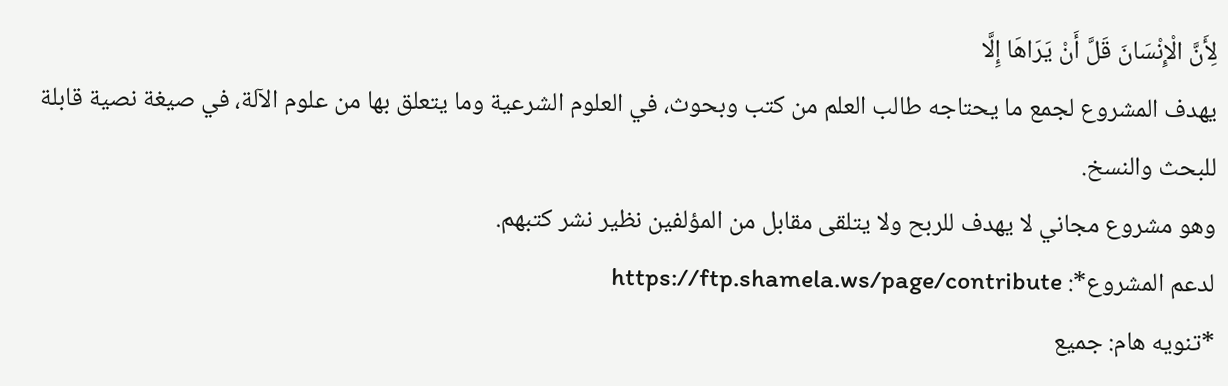لِأَنَّ الْإِنْسَانَ قَلَّ أَنْ يَرَاهَا إِلَّا
يهدف المشروع لجمع ما يحتاجه طالب العلم من كتب وبحوث، في العلوم الشرعية وما يتعلق بها من علوم الآلة، في صيغة نصية قابلة للبحث والنسخ.
وهو مشروع مجاني لا يهدف للربح ولا يتلقى مقابل من المؤلفين نظير نشر كتبهم.
لدعم المشروع*: https://ftp.shamela.ws/page/contribute
*تنويه هام: جميع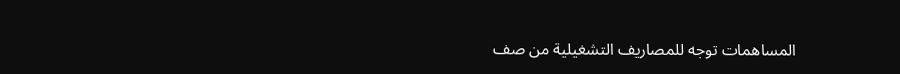المساهمات توجه للمصاريف التشغيلية من صف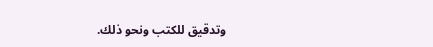وتدقيق للكتب ونحو ذلك.